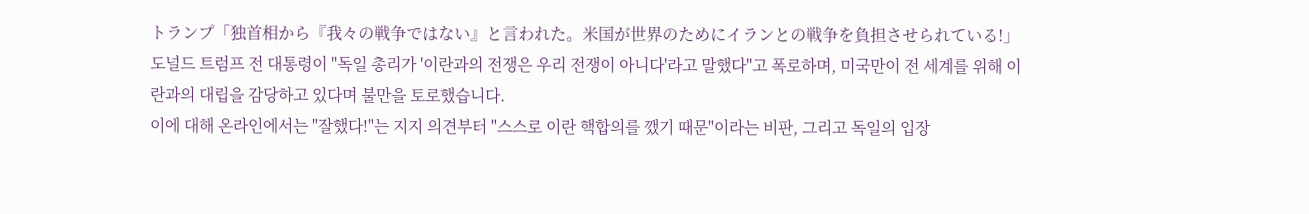トランプ「独首相から『我々の戦争ではない』と言われた。米国が世界のためにイランとの戦争を負担させられている!」
도널드 트럼프 전 대통령이 "독일 총리가 '이란과의 전쟁은 우리 전쟁이 아니다'라고 말했다"고 폭로하며, 미국만이 전 세계를 위해 이란과의 대립을 감당하고 있다며 불만을 토로했습니다.
이에 대해 온라인에서는 "잘했다!"는 지지 의견부터 "스스로 이란 핵합의를 깼기 때문"이라는 비판, 그리고 독일의 입장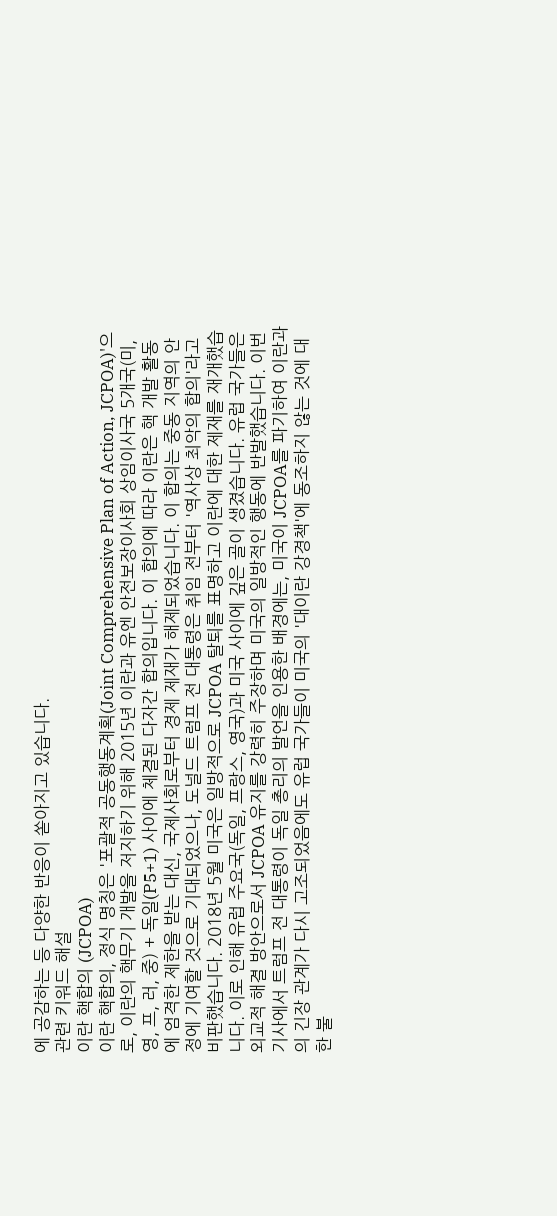에 공감하는 등 다양한 반응이 쏟아지고 있습니다.
관련 키워드 해설
이란 핵합의 (JCPOA)
이란 핵합의, 정식 명칭은 '포괄적 공동행동계획(Joint Comprehensive Plan of Action, JCPOA)'으로, 이란의 핵무기 개발을 저지하기 위해 2015년 이란과 유엔 안전보장이사회 상임이사국 5개국(미, 영, 프, 러, 중) + 독일(P5+1) 사이에 체결된 다자간 합의입니다. 이 합의에 따라 이란은 핵 개발 활동에 엄격한 제한을 받는 대신, 국제사회로부터 경제 제재가 해제되었습니다. 이 합의는 중동 지역의 안정에 기여할 것으로 기대되었으나, 도널드 트럼프 전 대통령은 취임 전부터 '역사상 최악의 합의'라고 비판했습니다. 2018년 5월 미국은 일방적으로 JCPOA 탈퇴를 표명하고 이란에 대한 제재를 재개했습니다. 이로 인해 유럽 주요국(독일, 프랑스, 영국)과 미국 사이에 깊은 골이 생겼습니다. 유럽 국가들은 외교적 해결 방안으로서 JCPOA 유지를 강력히 주장하며 미국의 일방적인 행동에 반발했습니다. 이번 기사에서 트럼프 전 대통령이 독일 총리의 발언을 인용한 배경에는, 미국이 JCPOA를 파기하여 이란과의 긴장 관계가 다시 고조되었음에도 유럽 국가들이 미국의 '대이란 강경책'에 동조하지 않는 것에 대한 불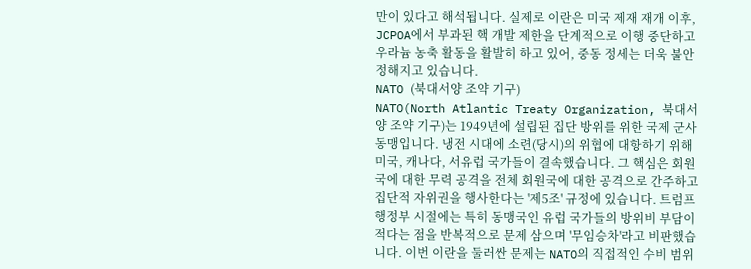만이 있다고 해석됩니다. 실제로 이란은 미국 제재 재개 이후, JCPOA에서 부과된 핵 개발 제한을 단계적으로 이행 중단하고 우라늄 농축 활동을 활발히 하고 있어, 중동 정세는 더욱 불안정해지고 있습니다.
NATO (북대서양 조약 기구)
NATO(North Atlantic Treaty Organization, 북대서양 조약 기구)는 1949년에 설립된 집단 방위를 위한 국제 군사 동맹입니다. 냉전 시대에 소련(당시)의 위협에 대항하기 위해 미국, 캐나다, 서유럽 국가들이 결속했습니다. 그 핵심은 회원국에 대한 무력 공격을 전체 회원국에 대한 공격으로 간주하고 집단적 자위권을 행사한다는 '제5조' 규정에 있습니다. 트럼프 행정부 시절에는 특히 동맹국인 유럽 국가들의 방위비 부담이 적다는 점을 반복적으로 문제 삼으며 '무임승차'라고 비판했습니다. 이번 이란을 둘러싼 문제는 NATO의 직접적인 수비 범위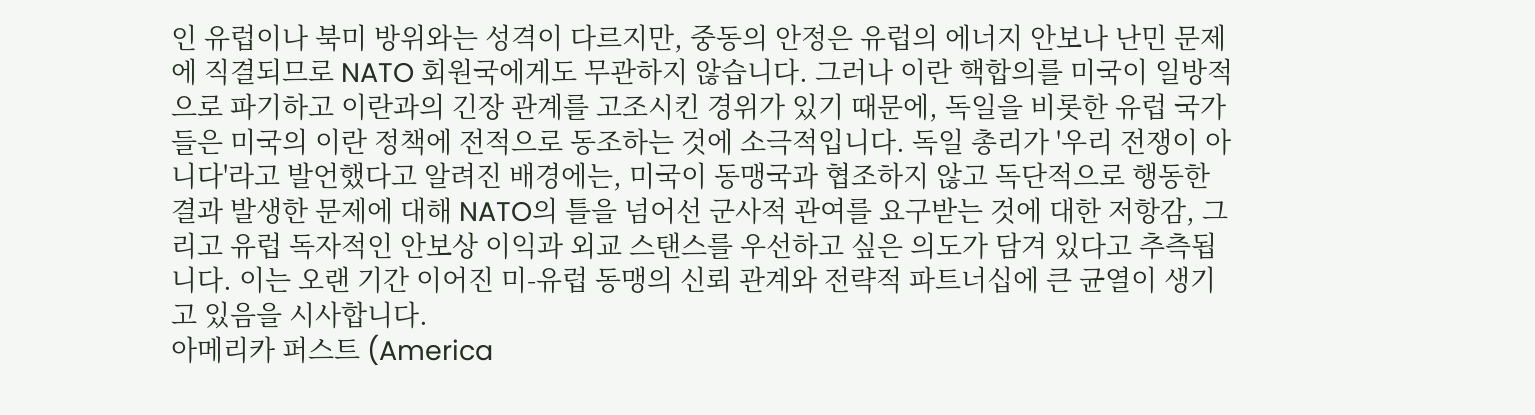인 유럽이나 북미 방위와는 성격이 다르지만, 중동의 안정은 유럽의 에너지 안보나 난민 문제에 직결되므로 NATO 회원국에게도 무관하지 않습니다. 그러나 이란 핵합의를 미국이 일방적으로 파기하고 이란과의 긴장 관계를 고조시킨 경위가 있기 때문에, 독일을 비롯한 유럽 국가들은 미국의 이란 정책에 전적으로 동조하는 것에 소극적입니다. 독일 총리가 '우리 전쟁이 아니다'라고 발언했다고 알려진 배경에는, 미국이 동맹국과 협조하지 않고 독단적으로 행동한 결과 발생한 문제에 대해 NATO의 틀을 넘어선 군사적 관여를 요구받는 것에 대한 저항감, 그리고 유럽 독자적인 안보상 이익과 외교 스탠스를 우선하고 싶은 의도가 담겨 있다고 추측됩니다. 이는 오랜 기간 이어진 미-유럽 동맹의 신뢰 관계와 전략적 파트너십에 큰 균열이 생기고 있음을 시사합니다.
아메리카 퍼스트 (America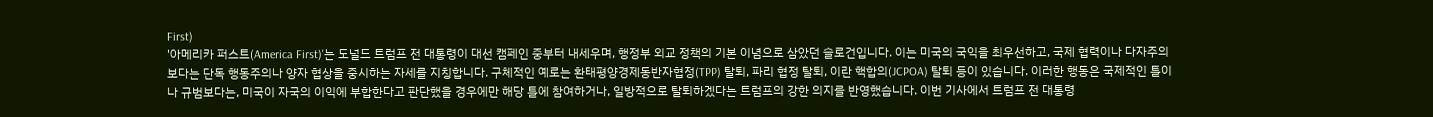First)
'아메리카 퍼스트(America First)'는 도널드 트럼프 전 대통령이 대선 캠페인 중부터 내세우며, 행정부 외교 정책의 기본 이념으로 삼았던 슬로건입니다. 이는 미국의 국익을 최우선하고, 국제 협력이나 다자주의보다는 단독 행동주의나 양자 협상을 중시하는 자세를 지칭합니다. 구체적인 예로는 환태평양경제동반자협정(TPP) 탈퇴, 파리 협정 탈퇴, 이란 핵합의(JCPOA) 탈퇴 등이 있습니다. 이러한 행동은 국제적인 틀이나 규범보다는, 미국이 자국의 이익에 부합한다고 판단했을 경우에만 해당 틀에 참여하거나, 일방적으로 탈퇴하겠다는 트럼프의 강한 의지를 반영했습니다. 이번 기사에서 트럼프 전 대통령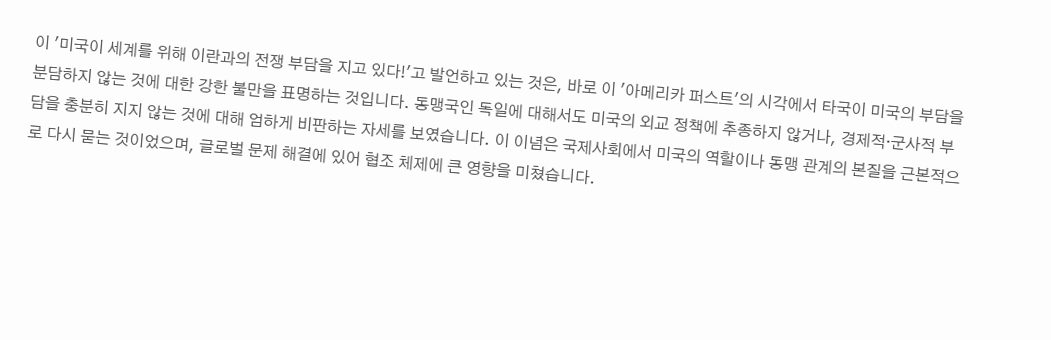이 '미국이 세계를 위해 이란과의 전쟁 부담을 지고 있다!'고 발언하고 있는 것은, 바로 이 '아메리카 퍼스트'의 시각에서 타국이 미국의 부담을 분담하지 않는 것에 대한 강한 불만을 표명하는 것입니다. 동맹국인 독일에 대해서도 미국의 외교 정책에 추종하지 않거나, 경제적·군사적 부담을 충분히 지지 않는 것에 대해 엄하게 비판하는 자세를 보였습니다. 이 이념은 국제사회에서 미국의 역할이나 동맹 관계의 본질을 근본적으로 다시 묻는 것이었으며, 글로벌 문제 해결에 있어 협조 체제에 큰 영향을 미쳤습니다.